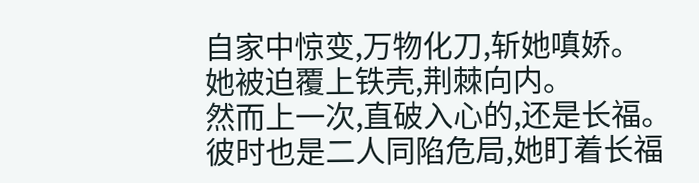自家中惊变,万物化刀,斩她嗔娇。
她被迫覆上铁壳,荆棘向内。
然而上一次,直破入心的,还是长福。
彼时也是二人同陷危局,她盯着长福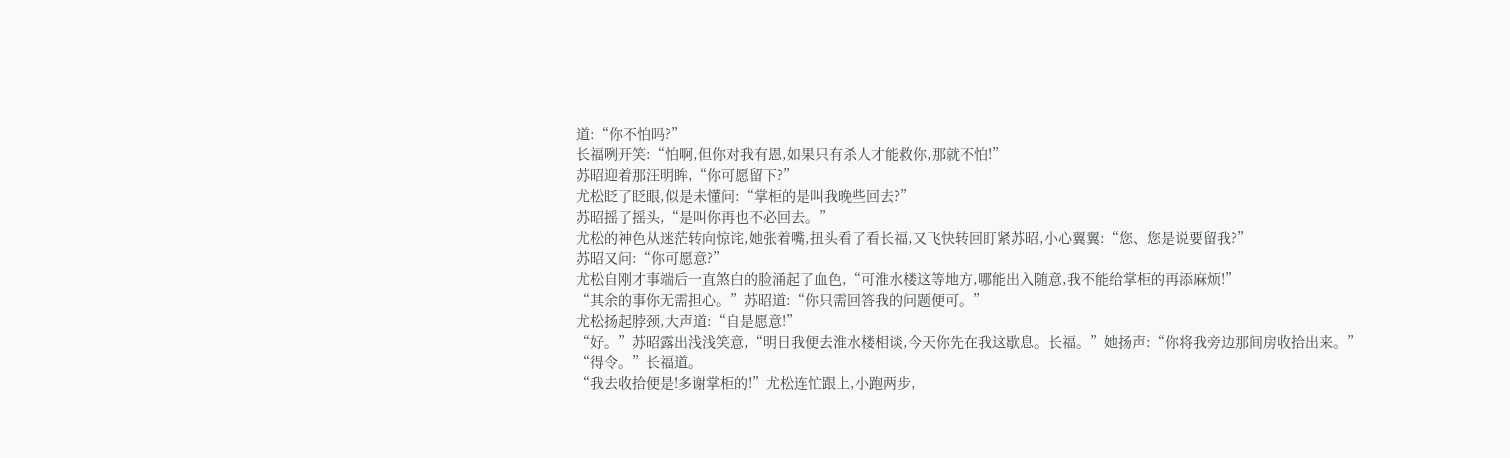道:“你不怕吗?”
长福咧开笑:“怕啊,但你对我有恩,如果只有杀人才能救你,那就不怕!”
苏昭迎着那汪明眸,“你可愿留下?”
尤松眨了眨眼,似是未懂问:“掌柜的是叫我晚些回去?”
苏昭摇了摇头,“是叫你再也不必回去。”
尤松的神色从迷茫转向惊诧,她张着嘴,扭头看了看长福,又飞快转回盯紧苏昭,小心翼翼:“您、您是说要留我?”
苏昭又问:“你可愿意?”
尤松自刚才事端后一直煞白的脸涌起了血色,“可淮水楼这等地方,哪能出入随意,我不能给掌柜的再添麻烦!”
“其余的事你无需担心。”苏昭道:“你只需回答我的问题便可。”
尤松扬起脖颈,大声道:“自是愿意!”
“好。”苏昭露出浅浅笑意,“明日我便去淮水楼相谈,今天你先在我这歇息。长福。”她扬声:“你将我旁边那间房收拾出来。”
“得令。”长福道。
“我去收拾便是!多谢掌柜的!”尤松连忙跟上,小跑两步,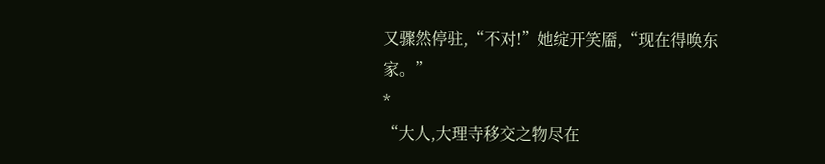又骤然停驻,“不对!”她绽开笑靥,“现在得唤东家。”
*
“大人,大理寺移交之物尽在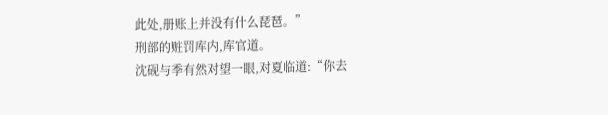此处,册账上并没有什么琵琶。”
刑部的赃罚库内,库官道。
沈砚与季有然对望一眼,对夏临道:“你去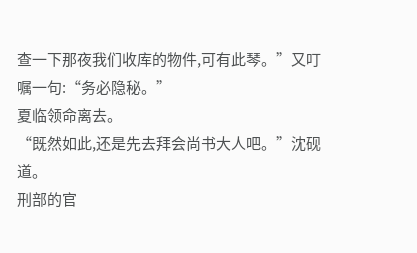查一下那夜我们收库的物件,可有此琴。”又叮嘱一句:“务必隐秘。”
夏临领命离去。
“既然如此,还是先去拜会尚书大人吧。”沈砚道。
刑部的官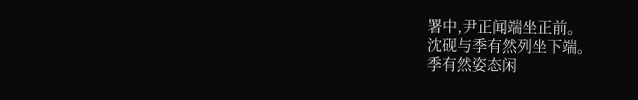署中,尹正闻端坐正前。
沈砚与季有然列坐下端。
季有然姿态闲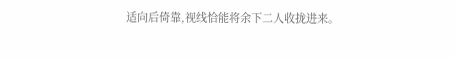适向后倚靠,视线恰能将余下二人收拢进来。